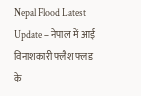Nepal Flood Latest Update – नेपाल में आई विनाशकारी फ्लैश फ्लड के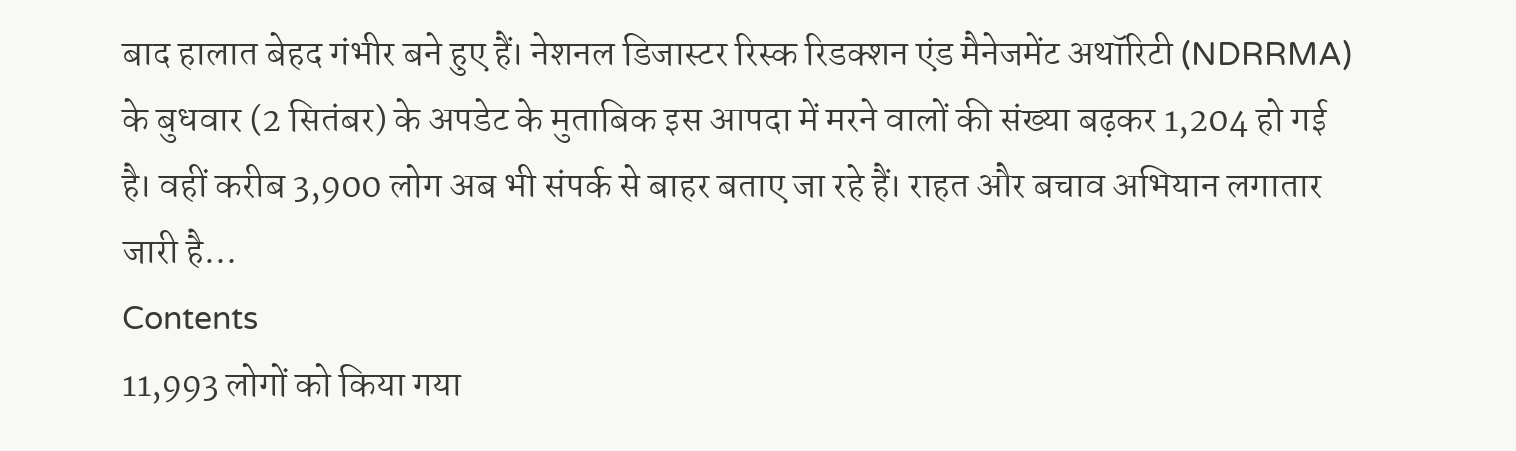बाद हालात बेहद गंभीर बने हुए हैं। नेशनल डिजास्टर रिस्क रिडक्शन एंड मैनेजमेंट अथॉरिटी (NDRRMA) के बुधवार (2 सितंबर) के अपडेट के मुताबिक इस आपदा में मरने वालों की संख्या बढ़कर 1,204 हो गई है। वहीं करीब 3,900 लोग अब भी संपर्क से बाहर बताए जा रहे हैं। राहत और बचाव अभियान लगातार जारी है…
Contents
11,993 लोगों को किया गया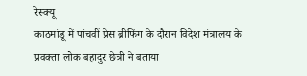रेस्क्यू
काठमांडू में पांचवीं प्रेस ब्रीफिंग के दौरान विदेश मंत्रालय के प्रवक्ता लोक बहादुर छेत्री ने बताया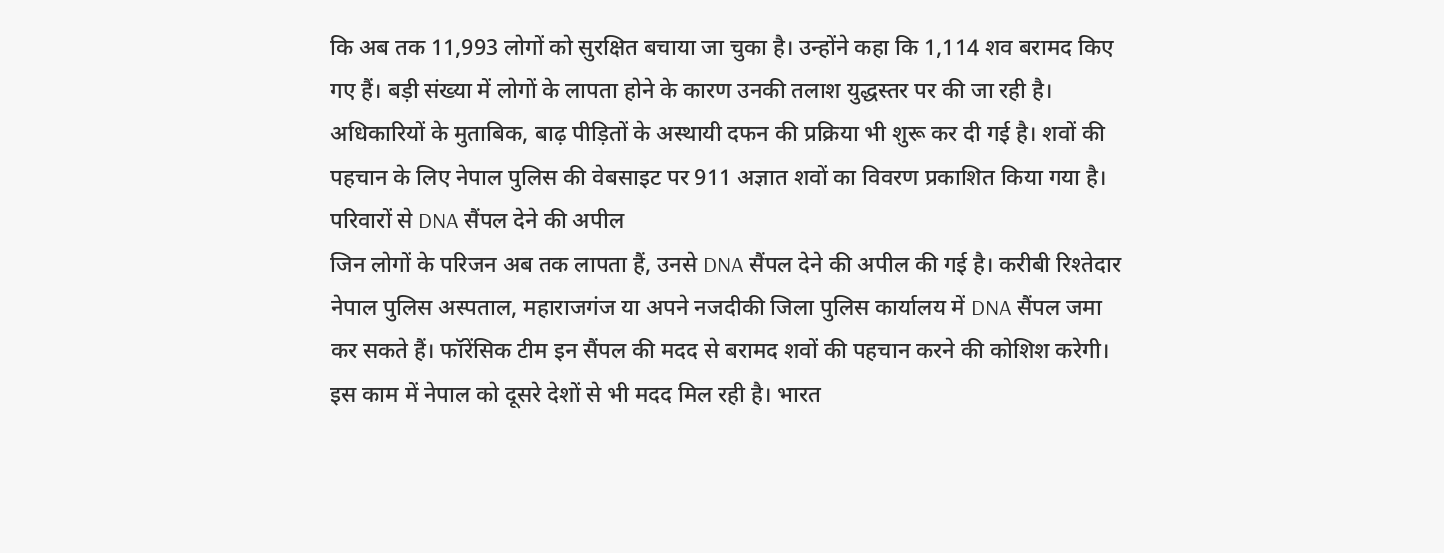कि अब तक 11,993 लोगों को सुरक्षित बचाया जा चुका है। उन्होंने कहा कि 1,114 शव बरामद किए गए हैं। बड़ी संख्या में लोगों के लापता होने के कारण उनकी तलाश युद्धस्तर पर की जा रही है।
अधिकारियों के मुताबिक, बाढ़ पीड़ितों के अस्थायी दफन की प्रक्रिया भी शुरू कर दी गई है। शवों की पहचान के लिए नेपाल पुलिस की वेबसाइट पर 911 अज्ञात शवों का विवरण प्रकाशित किया गया है।
परिवारों से DNA सैंपल देने की अपील
जिन लोगों के परिजन अब तक लापता हैं, उनसे DNA सैंपल देने की अपील की गई है। करीबी रिश्तेदार नेपाल पुलिस अस्पताल, महाराजगंज या अपने नजदीकी जिला पुलिस कार्यालय में DNA सैंपल जमा कर सकते हैं। फॉरेंसिक टीम इन सैंपल की मदद से बरामद शवों की पहचान करने की कोशिश करेगी।
इस काम में नेपाल को दूसरे देशों से भी मदद मिल रही है। भारत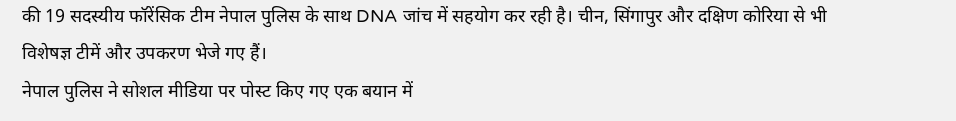की 19 सदस्यीय फॉरेंसिक टीम नेपाल पुलिस के साथ DNA जांच में सहयोग कर रही है। चीन, सिंगापुर और दक्षिण कोरिया से भी विशेषज्ञ टीमें और उपकरण भेजे गए हैं।
नेपाल पुलिस ने सोशल मीडिया पर पोस्ट किए गए एक बयान में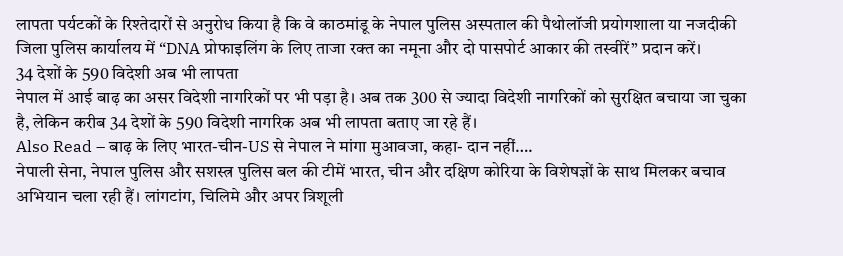लापता पर्यटकों के रिश्तेदारों से अनुरोध किया है कि वे काठमांडू के नेपाल पुलिस अस्पताल की पैथोलॉजी प्रयोगशाला या नजदीकी जिला पुलिस कार्यालय में “DNA प्रोफाइलिंग के लिए ताजा रक्त का नमूना और दो पासपोर्ट आकार की तस्वीरें” प्रदान करें।
34 देशों के 590 विदेशी अब भी लापता
नेपाल में आई बाढ़ का असर विदेशी नागरिकों पर भी पड़ा है। अब तक 300 से ज्यादा विदेशी नागरिकों को सुरक्षित बचाया जा चुका है, लेकिन करीब 34 देशों के 590 विदेशी नागरिक अब भी लापता बताए जा रहे हैं।
Also Read – बाढ़ के लिए भारत-चीन-US से नेपाल ने मांगा मुआवजा, कहा- दान नहीं….
नेपाली सेना, नेपाल पुलिस और सशस्त्र पुलिस बल की टीमें भारत, चीन और दक्षिण कोरिया के विशेषज्ञों के साथ मिलकर बचाव अभियान चला रही हैं। लांगटांग, चिलिमे और अपर त्रिशूली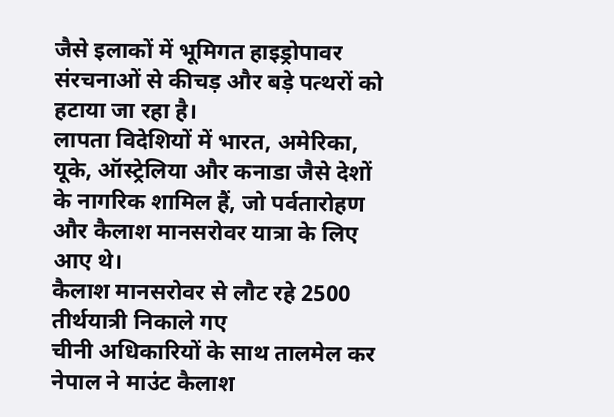जैसे इलाकों में भूमिगत हाइड्रोपावर संरचनाओं से कीचड़ और बड़े पत्थरों को हटाया जा रहा है।
लापता विदेशियों में भारत, अमेरिका, यूके, ऑस्ट्रेलिया और कनाडा जैसे देशों के नागरिक शामिल हैं, जो पर्वतारोहण और कैलाश मानसरोवर यात्रा के लिए आए थे।
कैलाश मानसरोवर से लौट रहे 2500 तीर्थयात्री निकाले गए
चीनी अधिकारियों के साथ तालमेल कर नेपाल ने माउंट कैलाश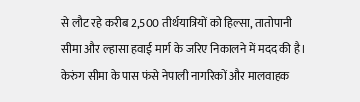से लौट रहे करीब 2,500 तीर्थयात्रियों को हिल्सा, तातोपानी सीमा और ल्हासा हवाई मार्ग के जरिए निकालने में मदद की है। केरुंग सीमा के पास फंसे नेपाली नागरिकों और मालवाहक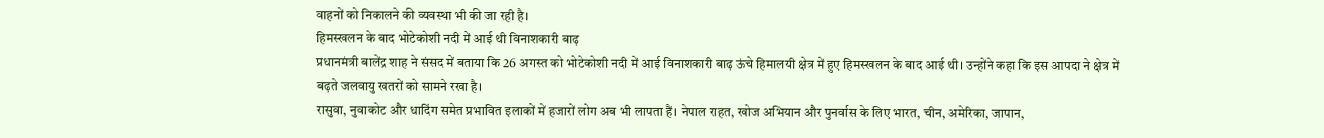वाहनों को निकालने की व्यवस्था भी की जा रही है।
हिमस्खलन के बाद भोटेकोशी नदी में आई थी विनाशकारी बाढ़
प्रधानमंत्री बालेंद्र शाह ने संसद में बताया कि 26 अगस्त को भोटेकोशी नदी में आई विनाशकारी बाढ़ ऊंचे हिमालयी क्षेत्र में हुए हिमस्खलन के बाद आई थी। उन्होंने कहा कि इस आपदा ने क्षेत्र में बढ़ते जलवायु खतरों को सामने रखा है।
रासुवा, नुवाकोट और धादिंग समेत प्रभावित इलाकों में हजारों लोग अब भी लापता हैं। नेपाल राहत, खोज अभियान और पुनर्वास के लिए भारत, चीन, अमेरिका, जापान,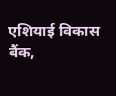एशियाई विकास बैंक,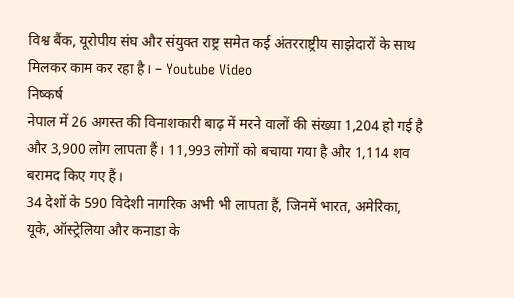विश्व बैंक, यूरोपीय संघ और संयुक्त राष्ट्र समेत कई अंतरराष्ट्रीय साझेदारों के साथ मिलकर काम कर रहा है। – Youtube Video
निष्कर्ष
नेपाल में 26 अगस्त की विनाशकारी बाढ़ में मरने वालों की संख्या 1,204 हो गई है और 3,900 लोग लापता हैं। 11,993 लोगों को बचाया गया है और 1,114 शव बरामद किए गए हैं।
34 देशों के 590 विदेशी नागरिक अभी भी लापता हैं, जिनमें भारत, अमेरिका, यूके, ऑस्ट्रेलिया और कनाडा के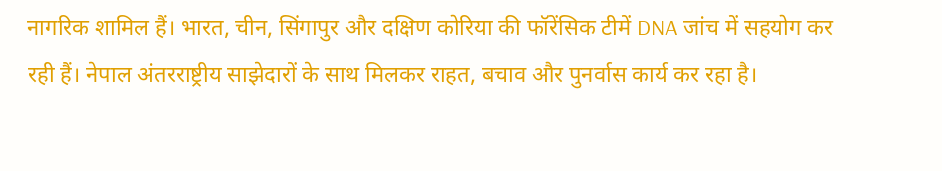नागरिक शामिल हैं। भारत, चीन, सिंगापुर और दक्षिण कोरिया की फॉरेंसिक टीमें DNA जांच में सहयोग कर रही हैं। नेपाल अंतरराष्ट्रीय साझेदारों के साथ मिलकर राहत, बचाव और पुनर्वास कार्य कर रहा है।